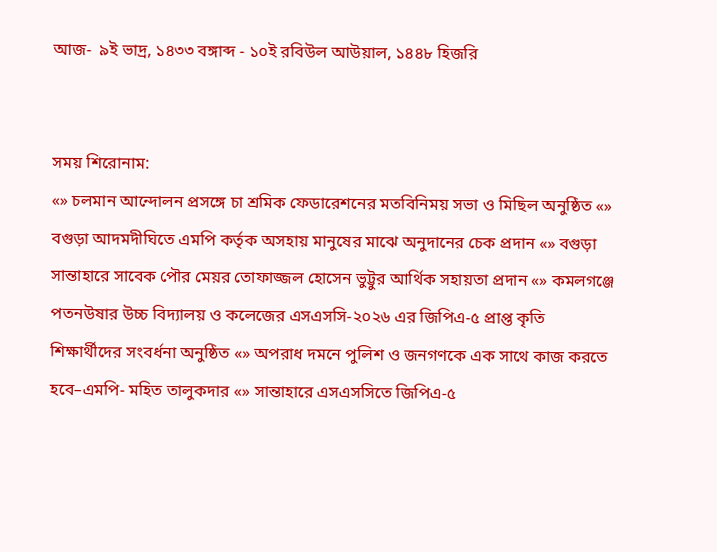আজ-  ৯ই ভাদ্র, ১৪৩৩ বঙ্গাব্দ - ১০ই রবিউল আউয়াল, ১৪৪৮ হিজরি


সময় শিরোনাম:
«» চলমান আন্দোলন প্রসঙ্গে চা শ্রমিক ফেডারেশনের মতবিনিময় সভা ও মিছিল অনুষ্ঠিত «» বগুড়া আদমদীঘিতে এমপি কর্তৃক অসহায় মানুষের মাঝে অনুদানের চেক প্রদান «» বগুড়া সান্তাহারে সাবেক পৌর মেয়র তোফাজ্জল হোসেন ভুট্টুর আর্থিক সহায়তা প্রদান «» কমলগঞ্জে পতনউষার উচ্চ বিদ্যালয় ও কলেজের এসএসসি-২০২৬ এর জিপিএ-৫ প্রাপ্ত কৃতি শিক্ষার্থীদের সংবর্ধনা অনুষ্ঠিত «» অপরাধ দমনে পুলিশ ও জনগণকে এক সাথে কাজ করতে হবে–এমপি- মহিত তালুকদার «» সান্তাহারে এসএসসিতে জিপিএ-৫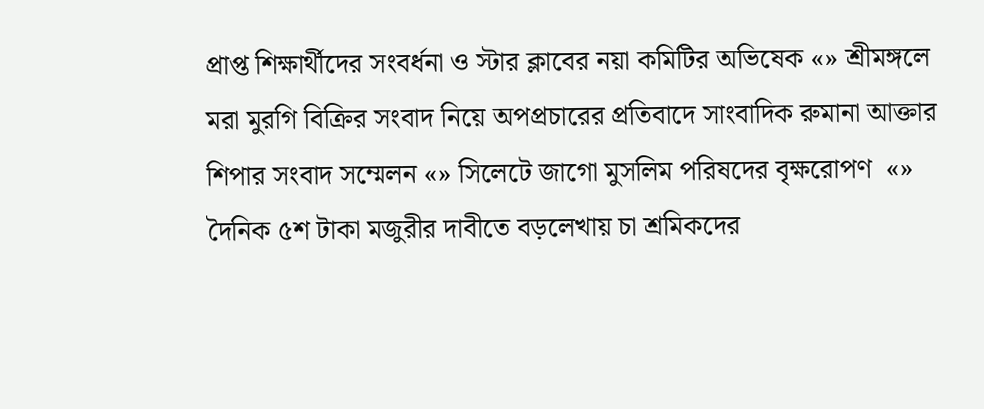প্রাপ্ত শিক্ষার্থীদের সংবর্ধনা ও স্টার ক্লাবের নয়া কমিটির অভিষেক «» শ্রীমঙ্গলে মরা মুরগি বিক্রির সংবাদ নিয়ে অপপ্রচারের প্রতিবাদে সাংবাদিক রুমানা আক্তার শিপার সংবাদ সম্মেলন «» সিলেটে জাগো মুসলিম পরিষদের বৃক্ষরোপণ  «» দৈনিক ৫শ টাকা মজুরীর দাবীতে বড়লেখায় চা শ্রমিকদের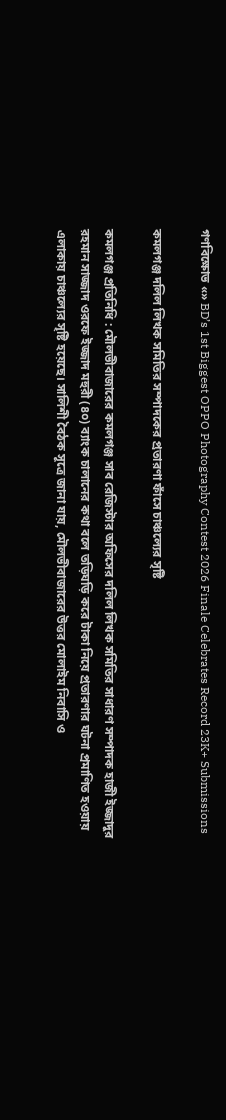গণবিক্ষোভ «» BD’s 1st Biggest OPPO Photography Contest 2026 Finale Celebrates Record 23K+ Submissions

কমলগঞ্জ দলিল লিখক সমিতির সম্পাদকের প্রতারণা ফাঁসে চাঞ্চল্যের সৃষ্টি

কমলগঞ্জ প্রতিনিধি : মৌলভীবাজারের কমলগঞ্জ সাব রেজিস্টার অফিসের দলিল লিখক সমিতির সাধারণ সম্পাদক হাজী ইজ্জাদুর রহমান সাজ্জাদ ওরফে ইজ্জাদ মহুরী (৪০) ব্যাংক চালানের কথা বলে তড়িঘড়ি করে টাকা নিয়ে প্রতারণার ঘটনা প্রমাণিত হওয়ায় এলাকায় চাঞ্চল্যের সৃষ্টি হয়েছে। সালিশী বৈঠক সূত্রে জানা যায়, মৌলভীবাজারের উত্তর মোলাইম নিবাসি ও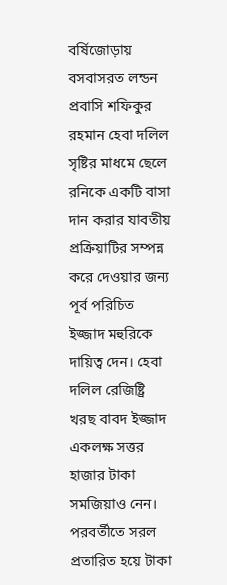বর্ষিজোড়ায় বসবাসরত লন্ডন প্রবাসি শফিকুর রহমান হেবা দলিল সৃষ্টির মাধমে ছেলে রনিকে একটি বাসা দান করার যাবতীয় প্রক্রিয়াটির সম্পন্ন করে দেওয়ার জন্য পূর্ব পরিচিত ইজ্জাদ মহুরিকে দায়িত্ব দেন। হেবা দলিল রেজিষ্ট্রি খরছ বাবদ ইজ্জাদ একলক্ষ সত্তর হাজার টাকা সমজিয়াও নেন। পরবর্তীতে সরল প্রতারিত হয়ে টাকা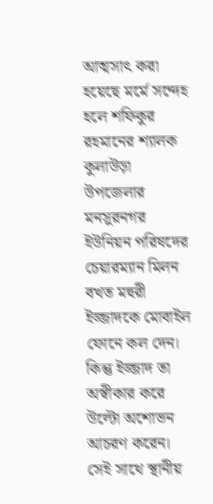আত্মসাৎ করা হয়েছে মর্মে সন্দেহ হলে শফিকুর রহমানের শ্যালক কুলাউড়া উপজেলার মনসুরনগর ইউনিয়ন পরিষদের চেয়ারম্যান মিলন বখত মহুরী ইজ্জাদকে মোবাইল ফোনে কল দেন। কিন্তু ইজ্জাদ তা অস্বীকার করে উল্টো অশোভন আচরণ করেন। সেই সাথে স্থানীয়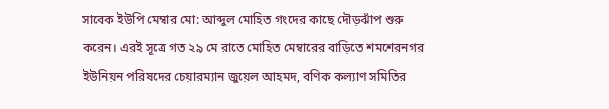সাবেক ইউপি মেম্বার মো: আব্দুল মোহিত গংদের কাছে দৌড়ঝাঁপ শুরু করেন। এরই সূত্রে গত ২৯ মে রাতে মোহিত মেম্বারের বাড়িতে শমশেরনগর ইউনিয়ন পরিষদের চেয়ারম্যান জুয়েল আহমদ, বণিক কল্যাণ সমিতির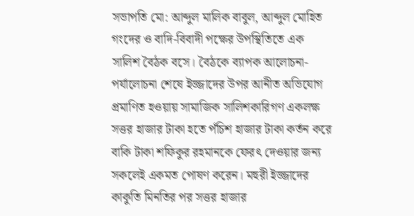সভাপতি মো: আব্দুল মালিক বাবুল, আব্দুল মোহিত গংদের ও বাদি-বিবাদী পক্ষের উপস্থিতিতে এক সালিশ বৈঠক বসে। বৈঠকে ব্যাপক আলোচনা-পর্যালোচনা শেষে ইজ্জাদের উপর আনীত অভিযোগ প্রমাণিত হওয়ায় সামাজিক সালিশকারিগণ একলক্ষ সত্তর হাজার টাকা হতে পঁচিশ হাজার টাকা কর্তন করে বাকি টাকা শফিকুর রহমানকে ফেরৎ দেওয়ার জন্য সকলেই একমত পোষণ করেন। মহুরী ইজ্জাদের কাকুতি মিনতির পর সত্তর হাজার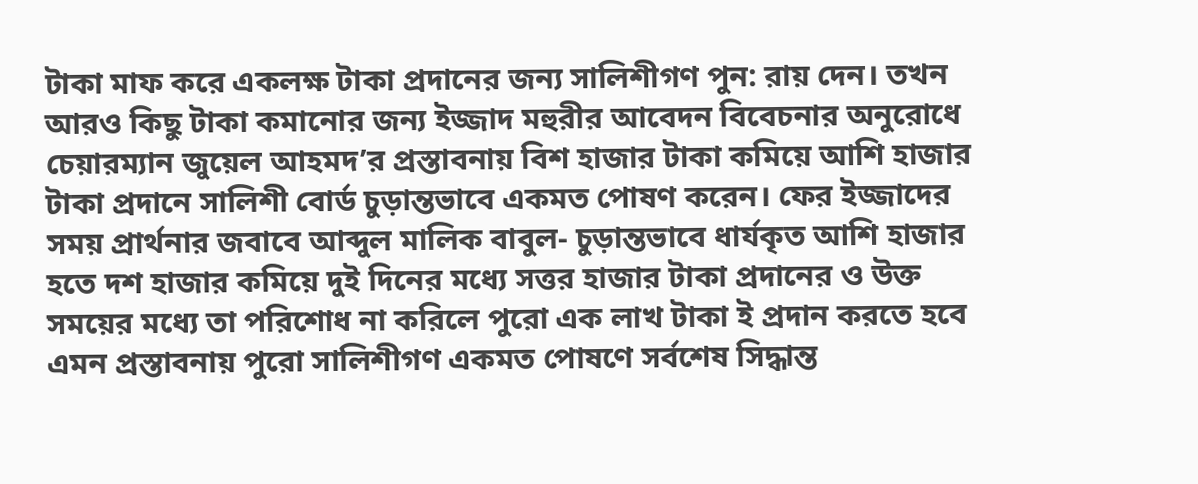টাকা মাফ করে একলক্ষ টাকা প্রদানের জন্য সালিশীগণ পুন: রায় দেন। তখন আরও কিছু টাকা কমানোর জন্য ইজ্জাদ মহুরীর আবেদন বিবেচনার অনুরোধে চেয়ারম্যান জুয়েল আহমদ’র প্রস্তাবনায় বিশ হাজার টাকা কমিয়ে আশি হাজার টাকা প্রদানে সালিশী বোর্ড চুড়ান্তভাবে একমত পোষণ করেন। ফের ইজ্জাদের সময় প্রার্থনার জবাবে আব্দুল মালিক বাবুল- চুড়ান্তভাবে ধার্যকৃত আশি হাজার হতে দশ হাজার কমিয়ে দুই দিনের মধ্যে সত্তর হাজার টাকা প্রদানের ও উক্ত সময়ের মধ্যে তা পরিশোধ না করিলে পুরো এক লাখ টাকা ই প্রদান করতে হবে এমন প্রস্তাবনায় পুরো সালিশীগণ একমত পোষণে সর্বশেষ সিদ্ধান্ত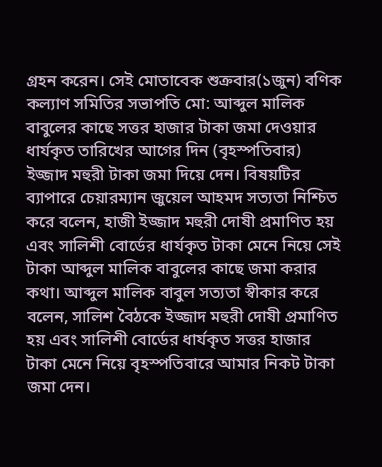গ্রহন করেন। সেই মোতাবেক শুক্রবার(১জুন) বণিক কল্যাণ সমিতির সভাপতি মো: আব্দুল মালিক বাবুলের কাছে সত্তর হাজার টাকা জমা দেওয়ার ধার্যকৃত তারিখের আগের দিন (বৃহস্পতিবার) ইজ্জাদ মহুরী টাকা জমা দিয়ে দেন। বিষয়টির ব্যাপারে চেয়ারম্যান জুয়েল আহমদ সত্যতা নিশ্চিত করে বলেন, হাজী ইজ্জাদ মহুরী দোষী প্রমাণিত হয় এবং সালিশী বোর্ডের ধার্যকৃত টাকা মেনে নিয়ে সেই টাকা আব্দুল মালিক বাবুলের কাছে জমা করার কথা। আব্দুল মালিক বাবুল সত্যতা স্বীকার করে বলেন, সালিশ বৈঠকে ইজ্জাদ মহুরী দোষী প্রমাণিত হয় এবং সালিশী বোর্ডের ধার্যকৃত সত্তর হাজার টাকা মেনে নিয়ে বৃহস্পতিবারে আমার নিকট টাকা জমা দেন।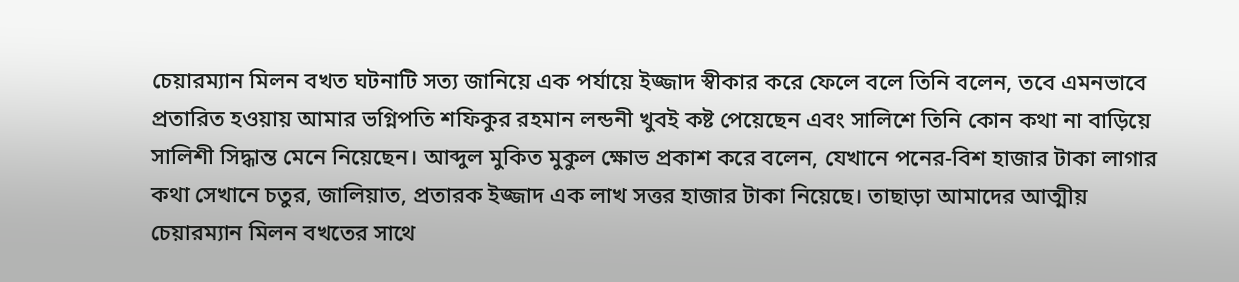চেয়ারম্যান মিলন বখত ঘটনাটি সত্য জানিয়ে এক পর্যায়ে ইজ্জাদ স্বীকার করে ফেলে বলে তিনি বলেন, তবে এমনভাবে প্রতারিত হওয়ায় আমার ভগ্নিপতি শফিকুর রহমান লন্ডনী খুবই কষ্ট পেয়েছেন এবং সালিশে তিনি কোন কথা না বাড়িয়ে সালিশী সিদ্ধান্ত মেনে নিয়েছেন। আব্দুল মুকিত মুকুল ক্ষোভ প্রকাশ করে বলেন, যেখানে পনের-বিশ হাজার টাকা লাগার কথা সেখানে চতুর, জালিয়াত, প্রতারক ইজ্জাদ এক লাখ সত্তর হাজার টাকা নিয়েছে। তাছাড়া আমাদের আত্মীয় চেয়ারম্যান মিলন বখতের সাথে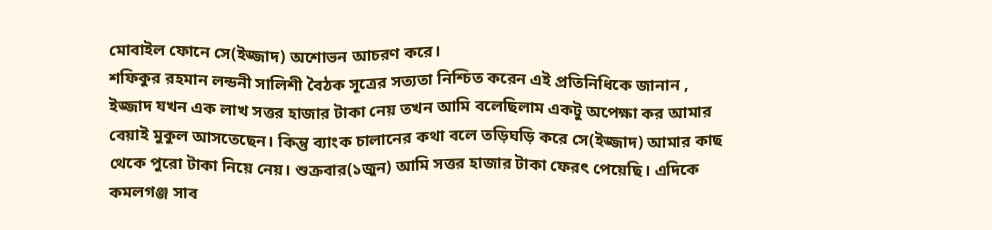মোবাইল ফোনে সে(ইজ্জাদ) অশোভন আচরণ করে।
শফিকুর রহমান লন্ডনী সালিশী বৈঠক সূত্রের সত্যতা নিশ্চিত করেন এই প্রতিনিধিকে জানান , ইজ্জাদ যখন এক লাখ সত্তর হাজার টাকা নেয় তখন আমি বলেছিলাম একটু অপেক্ষা কর আমার বেয়াই মুকুল আসতেছেন। কিন্তু ব্যাংক চালানের কথা বলে তড়িঘড়ি করে সে(ইজ্জাদ) আমার কাছ থেকে পুরো টাকা নিয়ে নেয়। শুক্রবার(১জুন) আমি সত্তর হাজার টাকা ফেরৎ পেয়েছি। এদিকে কমলগঞ্জ সাব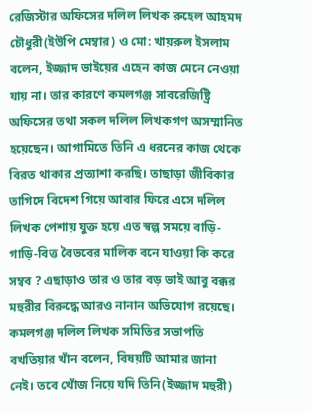রেজিস্টার অফিসের দলিল লিখক রুহেল আহমদ চৌধুরী(ইউপি মেম্বার) ও মো: খায়রুল ইসলাম বলেন, ইজ্জাদ ভাইয়ের এহেন কাজ মেনে নেওয়া যায় না। তার কারণে কমলগঞ্জ সাবরেজিষ্ট্রি অফিসের তথা সকল দলিল লিখকগণ অসম্মানিত হয়েছেন। আগামিতে তিনি এ ধরনের কাজ থেকে বিরত থাকার প্রত্যাশা করছি। তাছাড়া জীবিকার তাগিদে বিদেশ গিয়ে আবার ফিরে এসে দলিল লিখক পেশায় যুক্ত হয়ে এত স্বল্প সময়ে বাড়ি-গাড়ি-বিত্ত বৈভবের মালিক বনে যাওয়া কি করে সম্বব ? এছাড়াও তার ও তার বড় ভাই আবু বক্কর মহুরীর বিরুদ্ধে আরও নানান অভিযোগ রয়েছে। কমলগঞ্জ দলিল লিখক সমিতির সভাপতি বখতিয়ার খাঁন বলেন, বিষয়টি আমার জানা নেই। তবে খোঁজ নিয়ে যদি তিনি(ইজ্জাদ মহুরী)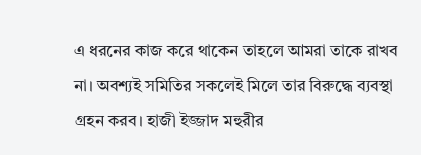এ ধরনের কাজ করে থাকেন তাহলে আমরা তাকে রাখব না। অবশ্যই সমিতির সকলেই মিলে তার বিরুদ্ধে ব্যবস্থা গ্রহন করব। হাজী ইজ্জাদ মহুরীর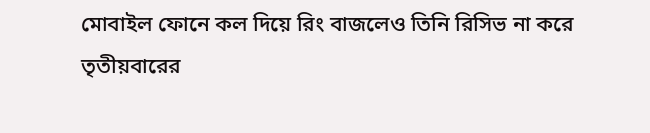মোবাইল ফোনে কল দিয়ে রিং বাজলেও তিনি রিসিভ না করে তৃতীয়বারের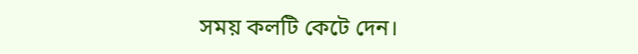সময় কলটি কেটে দেন।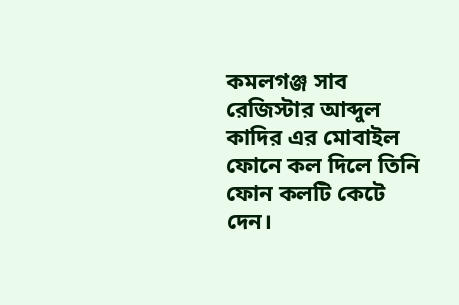কমলগঞ্জ সাব রেজিস্টার আব্দুল কাদির এর মোবাইল ফোনে কল দিলে তিনি ফোন কলটি কেটে দেন।